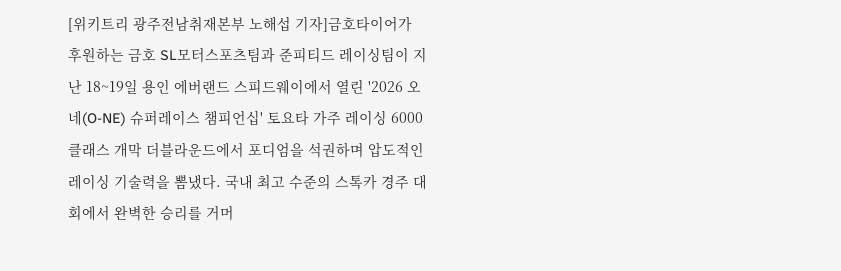[위키트리 광주전남취재본부 노해섭 기자]금호타이어가 후원하는 금호 SL모터스포츠팀과 준피티드 레이싱팀이 지난 18~19일 용인 에버랜드 스피드웨이에서 열린 '2026 오네(O-NE) 슈퍼레이스 챔피언십' 토요타 가주 레이싱 6000 클래스 개막 더블라운드에서 포디엄을 석권하며 압도적인 레이싱 기술력을 뽐냈다. 국내 최고 수준의 스톡카 경주 대회에서 완벽한 승리를 거머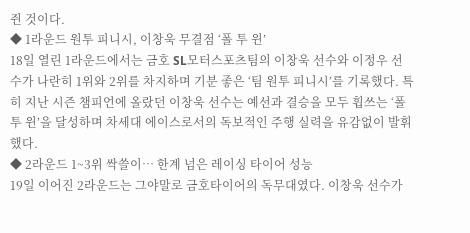쥔 것이다.
◆ 1라운드 원투 피니시, 이창욱 무결점 ‘폴 투 윈’
18일 열린 1라운드에서는 금호 SL모터스포츠팀의 이창욱 선수와 이정우 선수가 나란히 1위와 2위를 차지하며 기분 좋은 ‘팀 원투 피니시’를 기록했다. 특히 지난 시즌 챔피언에 올랐던 이창욱 선수는 예선과 결승을 모두 휩쓰는 ‘폴 투 윈’을 달성하며 차세대 에이스로서의 독보적인 주행 실력을 유감없이 발휘했다.
◆ 2라운드 1~3위 싹쓸이… 한계 넘은 레이싱 타이어 성능
19일 이어진 2라운드는 그야말로 금호타이어의 독무대였다. 이창욱 선수가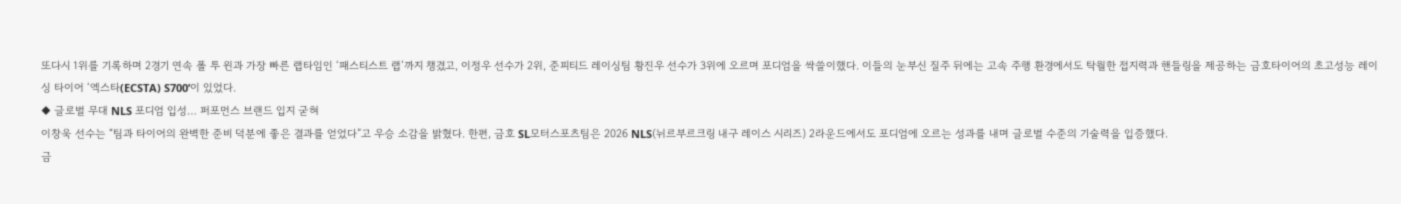또다시 1위를 기록하며 2경기 연속 폴 투 윈과 가장 빠른 랩타임인 ‘패스티스트 랩’까지 챙겼고, 이정우 선수가 2위, 준피티드 레이싱팀 황진우 선수가 3위에 오르며 포디엄을 싹쓸이했다. 이들의 눈부신 질주 뒤에는 고속 주행 환경에서도 탁월한 접지력과 핸들링을 제공하는 금호타이어의 초고성능 레이싱 타이어 ‘엑스타(ECSTA) S700’이 있었다.
◆ 글로벌 무대 NLS 포디엄 입성… 퍼포먼스 브랜드 입지 굳혀
이창욱 선수는 “팀과 타이어의 완벽한 준비 덕분에 좋은 결과를 얻었다”고 우승 소감을 밝혔다. 한편, 금호 SL모터스포츠팀은 2026 NLS(뉘르부르크링 내구 레이스 시리즈) 2라운드에서도 포디엄에 오르는 성과를 내며 글로벌 수준의 기술력을 입증했다.
금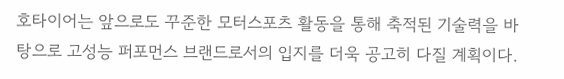호타이어는 앞으로도 꾸준한 모터스포츠 활동을 통해 축적된 기술력을 바탕으로 고성능 퍼포먼스 브랜드로서의 입지를 더욱 공고히 다질 계획이다.